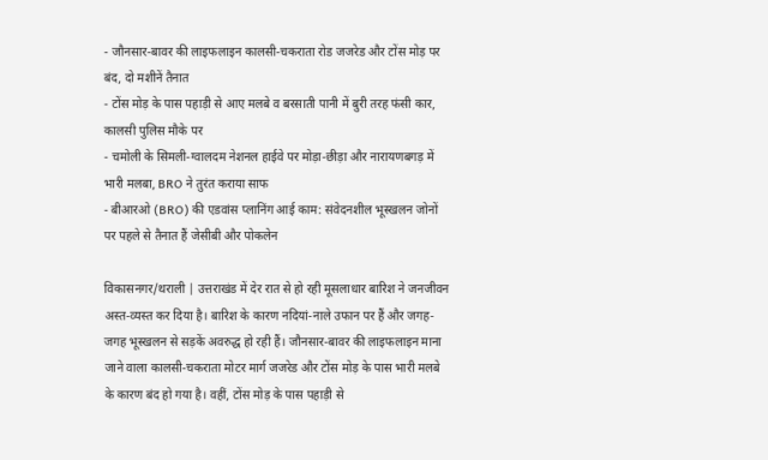- जौनसार-बावर की लाइफलाइन कालसी-चकराता रोड जजरेड और टोंस मोड़ पर बंद, दो मशीनें तैनात
- टोंस मोड़ के पास पहाड़ी से आए मलबे व बरसाती पानी में बुरी तरह फंसी कार, कालसी पुलिस मौके पर
- चमोली के सिमली-ग्वालदम नेशनल हाईवे पर मोड़ा-छीड़ा और नारायणबगड़ में भारी मलबा, BRO ने तुरंत कराया साफ
- बीआरओ (BRO) की एडवांस प्लानिंग आई काम: संवेदनशील भूस्खलन जोनों पर पहले से तैनात हैं जेसीबी और पोकलेन

विकासनगर/थराली | उत्तराखंड में देर रात से हो रही मूसलाधार बारिश ने जनजीवन अस्त-व्यस्त कर दिया है। बारिश के कारण नदियां-नाले उफान पर हैं और जगह-जगह भूस्खलन से सड़कें अवरुद्ध हो रही हैं। जौनसार-बावर की लाइफलाइन माना जाने वाला कालसी-चकराता मोटर मार्ग जजरेड और टोंस मोड़ के पास भारी मलबे के कारण बंद हो गया है। वहीं, टोंस मोड़ के पास पहाड़ी से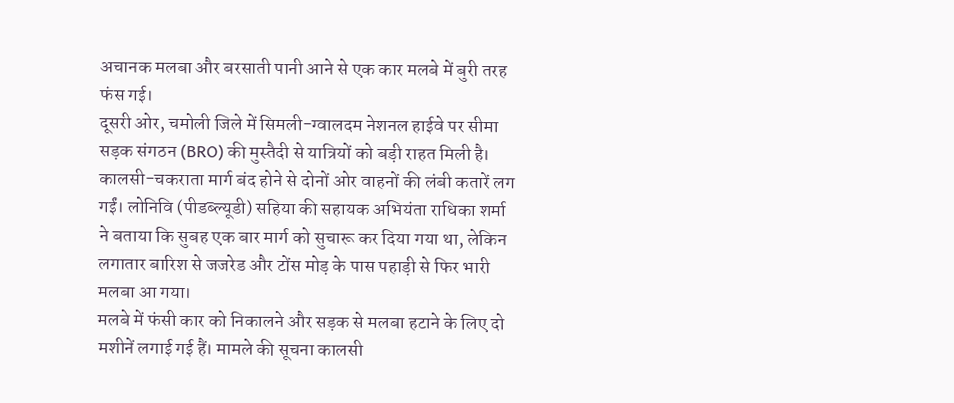अचानक मलबा और बरसाती पानी आने से एक कार मलबे में बुरी तरह फंस गई।
दूसरी ओर, चमोली जिले में सिमली-ग्वालदम नेशनल हाईवे पर सीमा सड़क संगठन (BRO) की मुस्तैदी से यात्रियों को बड़ी राहत मिली है।
कालसी-चकराता मार्ग बंद होने से दोनों ओर वाहनों की लंबी कतारें लग गईं। लोनिवि (पीडब्ल्यूडी) सहिया की सहायक अभियंता राधिका शर्मा ने बताया कि सुबह एक बार मार्ग को सुचारू कर दिया गया था, लेकिन लगातार बारिश से जजरेड और टोंस मोड़ के पास पहाड़ी से फिर भारी मलबा आ गया।
मलबे में फंसी कार को निकालने और सड़क से मलबा हटाने के लिए दो मशीनें लगाई गई हैं। मामले की सूचना कालसी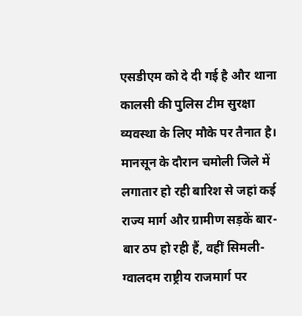एसडीएम को दे दी गई है और थाना कालसी की पुलिस टीम सुरक्षा व्यवस्था के लिए मौके पर तैनात है।
मानसून के दौरान चमोली जिले में लगातार हो रही बारिश से जहां कई राज्य मार्ग और ग्रामीण सड़कें बार-बार ठप हो रही हैं, वहीं सिमली-ग्वालदम राष्ट्रीय राजमार्ग पर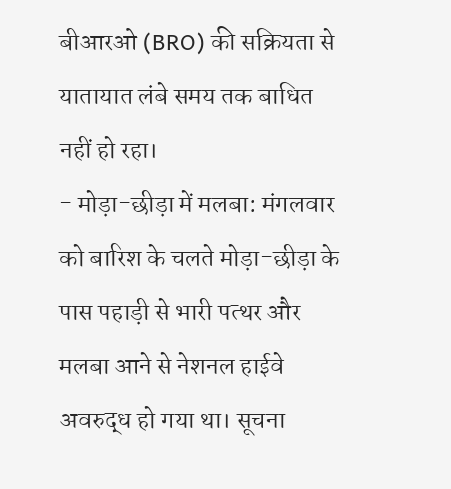बीआरओ (BRO) की सक्रियता से यातायात लंबे समय तक बाधित नहीं हो रहा।
- मोड़ा-छीड़ा में मलबा: मंगलवार को बारिश के चलते मोड़ा-छीड़ा के पास पहाड़ी से भारी पत्थर और मलबा आने से नेशनल हाईवे अवरुद्ध हो गया था। सूचना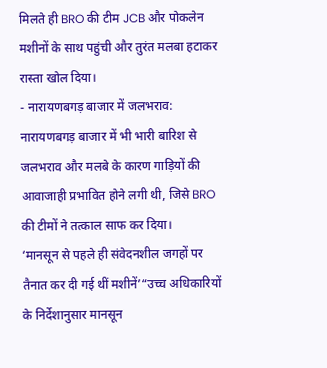मिलते ही BRO की टीम JCB और पोकलेन मशीनों के साथ पहुंची और तुरंत मलबा हटाकर रास्ता खोल दिया।
- नारायणबगड़ बाजार में जलभराव: नारायणबगड़ बाजार में भी भारी बारिश से जलभराव और मलबे के कारण गाड़ियों की आवाजाही प्रभावित होने लगी थी, जिसे BRO की टीमों ने तत्काल साफ कर दिया।
‘मानसून से पहले ही संवेदनशील जगहों पर तैनात कर दी गई थीं मशीनें’“उच्च अधिकारियों के निर्देशानुसार मानसून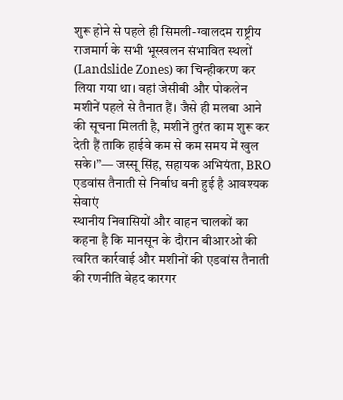शुरू होने से पहले ही सिमली-ग्वालदम राष्ट्रीय राजमार्ग के सभी भूस्खलन संभावित स्थलों (Landslide Zones) का चिन्हीकरण कर लिया गया था। वहां जेसीबी और पोकलेन मशीनें पहले से तैनात हैं। जैसे ही मलबा आने की सूचना मिलती है, मशीनें तुरंत काम शुरू कर देती हैं ताकि हाईवे कम से कम समय में खुल सके।”— जस्सू सिंह, सहायक अभियंता, BRO
एडवांस तैनाती से निर्बाध बनी हुई है आवश्यक सेवाएं
स्थानीय निवासियों और वाहन चालकों का कहना है कि मानसून के दौरान बीआरओ की त्वरित कार्रवाई और मशीनों की एडवांस तैनाती की रणनीति बेहद कारगर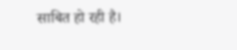साबित हो रही है।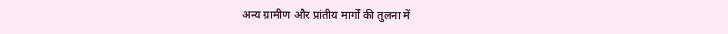अन्य ग्रामीण और प्रांतीय मार्गों की तुलना में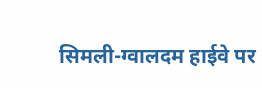सिमली-ग्वालदम हाईवे पर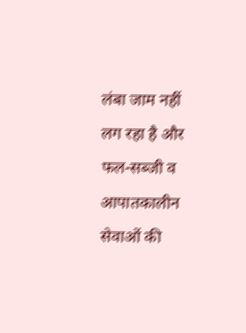लंबा जाम नहीं लग रहा है और फल-सब्जी व आपातकालीन सेवाओं की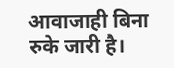आवाजाही बिना रुके जारी है।